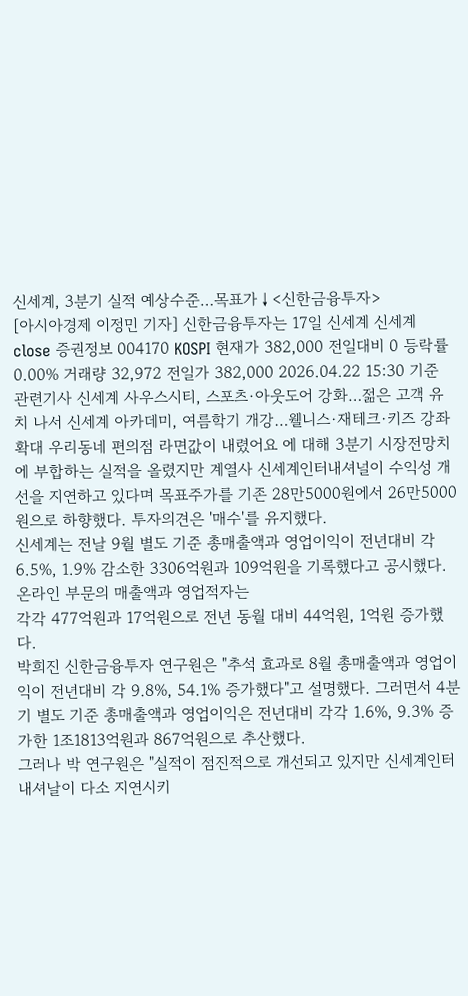신세계, 3분기 실적 예상수준…목표가↓<신한금융투자>
[아시아경제 이정민 기자] 신한금융투자는 17일 신세계 신세계 close 증권정보 004170 KOSPI 현재가 382,000 전일대비 0 등락률 0.00% 거래량 32,972 전일가 382,000 2026.04.22 15:30 기준 관련기사 신세계 사우스시티, 스포츠·아웃도어 강화…젊은 고객 유치 나서 신세계 아카데미, 여름학기 개강…웰니스·재테크·키즈 강좌 확대 우리동네 편의점 라면값이 내렸어요 에 대해 3분기 시장전망치에 부합하는 실적을 올렸지만 계열사 신세계인터내셔널이 수익성 개선을 지연하고 있다며 목표주가를 기존 28만5000원에서 26만5000원으로 하향했다. 투자의견은 '매수'를 유지했다.
신세계는 전날 9월 별도 기준 총매출액과 영업이익이 전년대비 각 6.5%, 1.9% 감소한 3306억원과 109억원을 기록했다고 공시했다. 온라인 부문의 매출액과 영업적자는
각각 477억원과 17억원으로 전년 동월 대비 44억원, 1억원 증가했다.
박희진 신한금융투자 연구원은 "추석 효과로 8월 총매출액과 영업이익이 전년대비 각 9.8%, 54.1% 증가했다"고 설명했다. 그러면서 4분기 별도 기준 총매출액과 영업이익은 전년대비 각각 1.6%, 9.3% 증가한 1조1813억원과 867억원으로 추산했다.
그러나 박 연구원은 "실적이 점진적으로 개선되고 있지만 신세계인터내셔날이 다소 지연시키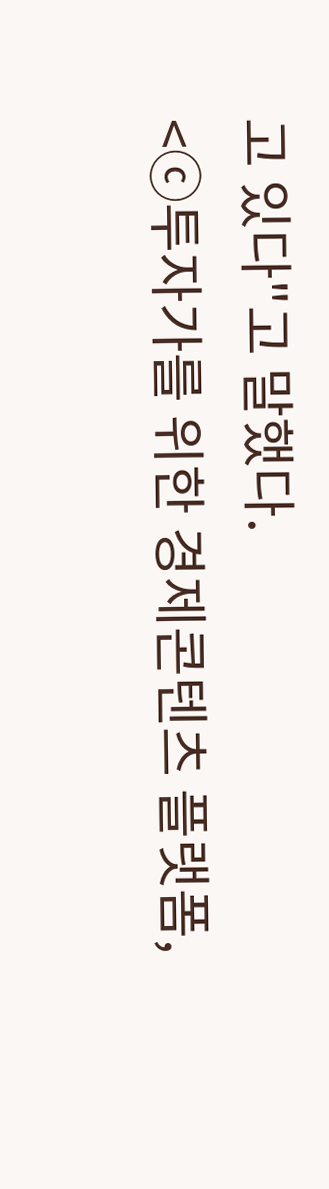고 있다"고 말했다.
<ⓒ투자가를 위한 경제콘텐츠 플랫폼,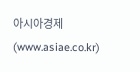아시아경제(www.asiae.co.kr)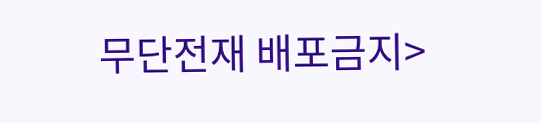무단전재 배포금지>